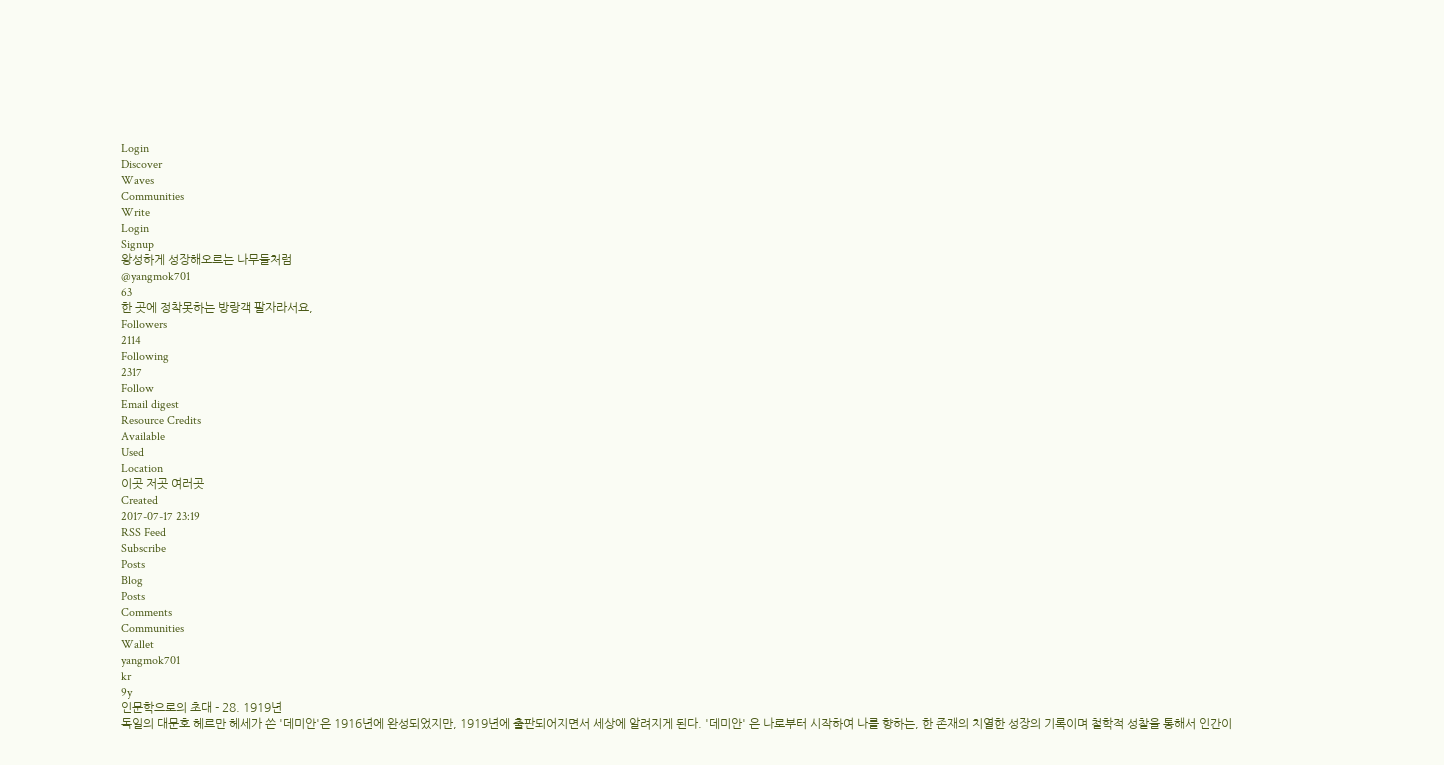Login
Discover
Waves
Communities
Write
Login
Signup
왕성하게 성장해오르는 나무들처럼
@yangmok701
63
한 곳에 정착못하는 방랑객 팔자라서요,
Followers
2114
Following
2317
Follow
Email digest
Resource Credits
Available
Used
Location
이곳 저곳 여러곳
Created
2017-07-17 23:19
RSS Feed
Subscribe
Posts
Blog
Posts
Comments
Communities
Wallet
yangmok701
kr
9y
인문학으로의 초대 - 28. 1919년
독일의 대문호 헤르만 헤세가 쓴 '데미안'은 1916년에 완성되었지만, 1919년에 출판되어지면서 세상에 알려지게 된다. '데미안' 은 나로부터 시작하여 나를 향하는, 한 존재의 치열한 성장의 기록이며 철학적 성찰을 통해서 인간이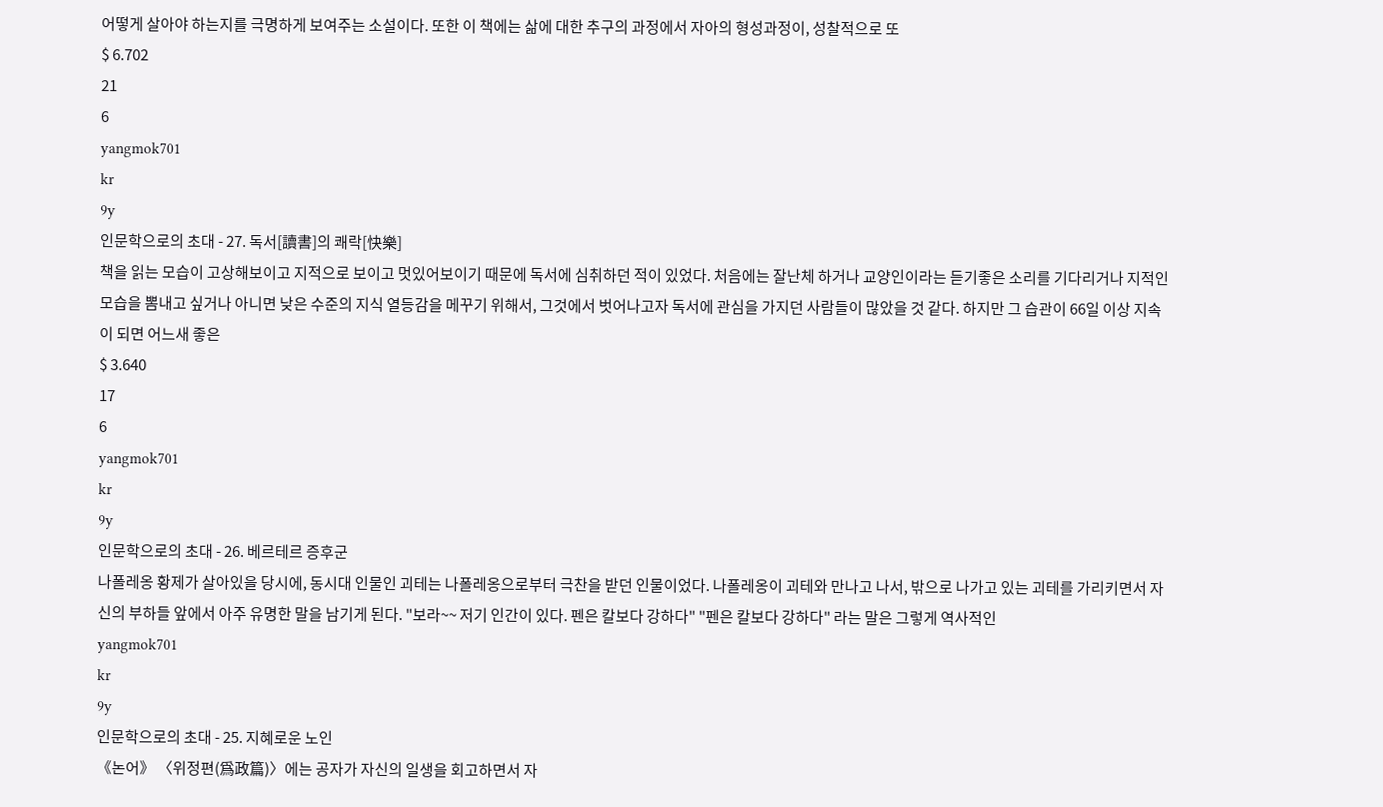어떻게 살아야 하는지를 극명하게 보여주는 소설이다. 또한 이 책에는 삶에 대한 추구의 과정에서 자아의 형성과정이, 성찰적으로 또
$ 6.702
21
6
yangmok701
kr
9y
인문학으로의 초대 - 27. 독서[讀書]의 쾌락[快樂]
책을 읽는 모습이 고상해보이고 지적으로 보이고 멋있어보이기 때문에 독서에 심취하던 적이 있었다. 처음에는 잘난체 하거나 교양인이라는 듣기좋은 소리를 기다리거나 지적인 모습을 뽐내고 싶거나 아니면 낮은 수준의 지식 열등감을 메꾸기 위해서, 그것에서 벗어나고자 독서에 관심을 가지던 사람들이 많았을 것 같다. 하지만 그 습관이 66일 이상 지속이 되면 어느새 좋은
$ 3.640
17
6
yangmok701
kr
9y
인문학으로의 초대 - 26. 베르테르 증후군
나폴레옹 황제가 살아있을 당시에, 동시대 인물인 괴테는 나폴레옹으로부터 극찬을 받던 인물이었다. 나폴레옹이 괴테와 만나고 나서, 밖으로 나가고 있는 괴테를 가리키면서 자신의 부하들 앞에서 아주 유명한 말을 남기게 된다. "보라~~ 저기 인간이 있다. 펜은 칼보다 강하다" "펜은 칼보다 강하다" 라는 말은 그렇게 역사적인
yangmok701
kr
9y
인문학으로의 초대 - 25. 지혜로운 노인
《논어》 〈위정편(爲政篇)〉에는 공자가 자신의 일생을 회고하면서 자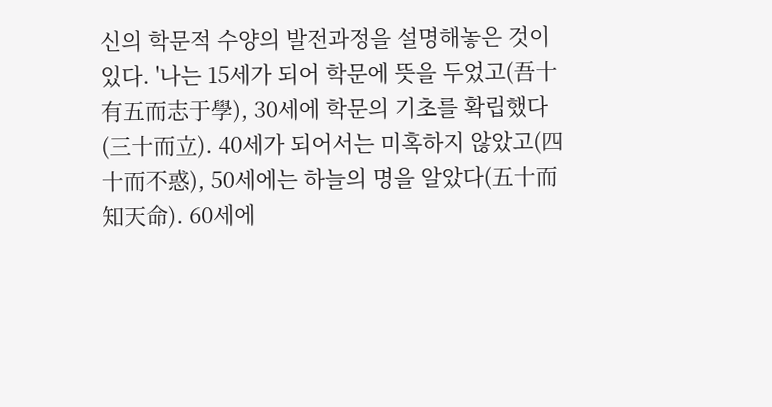신의 학문적 수양의 발전과정을 설명해놓은 것이 있다. '나는 15세가 되어 학문에 뜻을 두었고(吾十有五而志于學), 30세에 학문의 기초를 확립했다(三十而立). 40세가 되어서는 미혹하지 않았고(四十而不惑), 50세에는 하늘의 명을 알았다(五十而知天命). 60세에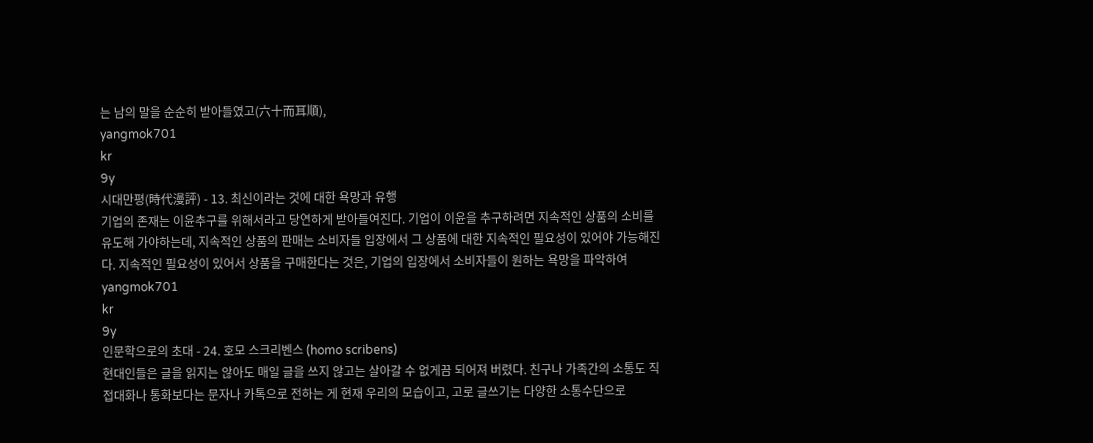는 남의 말을 순순히 받아들였고(六十而耳順),
yangmok701
kr
9y
시대만평(時代漫評) - 13. 최신이라는 것에 대한 욕망과 유행
기업의 존재는 이윤추구를 위해서라고 당연하게 받아들여진다. 기업이 이윤을 추구하려면 지속적인 상품의 소비를 유도해 가야하는데, 지속적인 상품의 판매는 소비자들 입장에서 그 상품에 대한 지속적인 필요성이 있어야 가능해진다. 지속적인 필요성이 있어서 상품을 구매한다는 것은, 기업의 입장에서 소비자들이 원하는 욕망을 파악하여
yangmok701
kr
9y
인문학으로의 초대 - 24. 호모 스크리벤스 (homo scribens)
현대인들은 글을 읽지는 않아도 매일 글을 쓰지 않고는 살아갈 수 없게끔 되어져 버렸다. 친구나 가족간의 소통도 직접대화나 통화보다는 문자나 카톡으로 전하는 게 현재 우리의 모습이고, 고로 글쓰기는 다양한 소통수단으로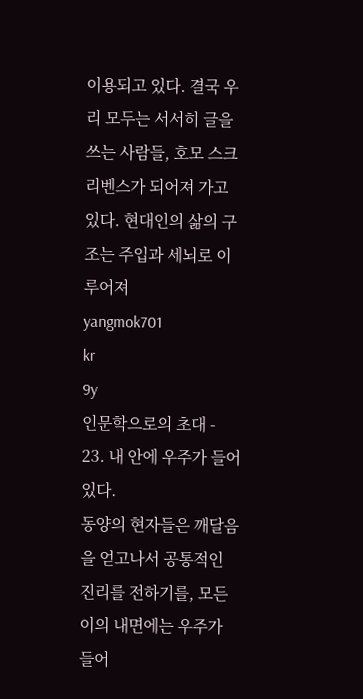이용되고 있다. 결국 우리 모두는 서서히 글을 쓰는 사람들, 호모 스크리벤스가 되어져 가고 있다. 현대인의 삶의 구조는 주입과 세뇌로 이루어져
yangmok701
kr
9y
인문학으로의 초대 - 23. 내 안에 우주가 들어있다.
동양의 현자들은 깨달음을 얻고나서 공통적인 진리를 전하기를, 모든 이의 내면에는 우주가 들어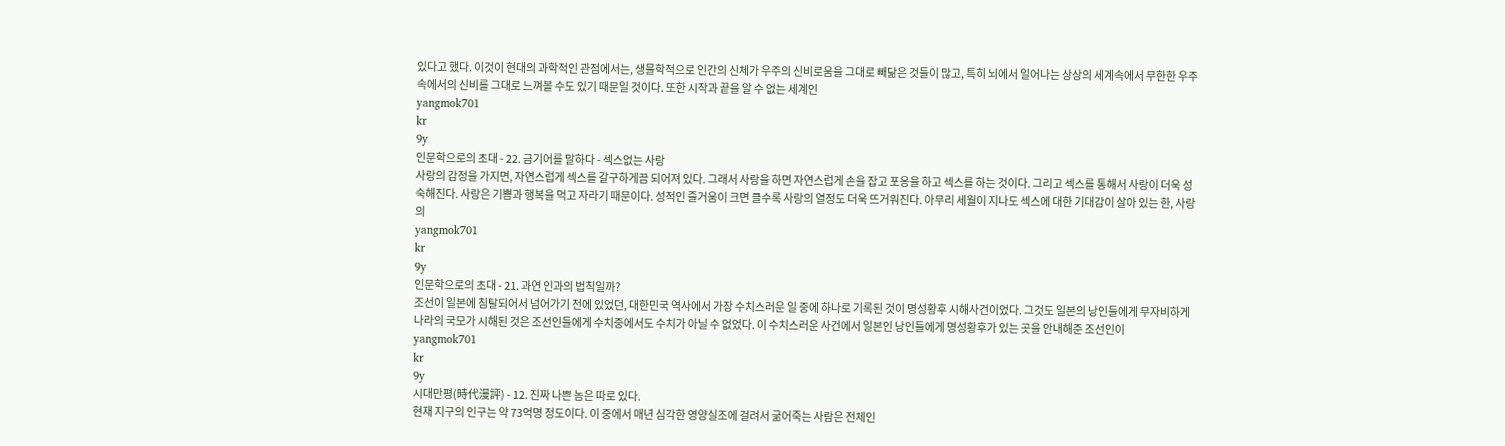있다고 했다. 이것이 현대의 과학적인 관점에서는, 생물학적으로 인간의 신체가 우주의 신비로움을 그대로 빼닮은 것들이 많고, 특히 뇌에서 일어나는 상상의 세계속에서 무한한 우주속에서의 신비를 그대로 느껴볼 수도 있기 때문일 것이다. 또한 시작과 끝을 알 수 없는 세계인
yangmok701
kr
9y
인문학으로의 초대 - 22. 금기어를 말하다 - 섹스없는 사랑
사랑의 감정을 가지면, 자연스럽게 섹스를 갈구하게끔 되어져 있다. 그래서 사랑을 하면 자연스럽게 손을 잡고 포옹을 하고 섹스를 하는 것이다. 그리고 섹스를 통해서 사랑이 더욱 성숙해진다. 사랑은 기쁨과 행복을 먹고 자라기 때문이다. 성적인 즐거움이 크면 클수록 사랑의 열정도 더욱 뜨거워진다. 아무리 세월이 지나도 섹스에 대한 기대감이 살아 있는 한, 사랑의
yangmok701
kr
9y
인문학으로의 초대 - 21. 과연 인과의 법칙일까?
조선이 일본에 침탈되어서 넘어가기 전에 있었던, 대한민국 역사에서 가장 수치스러운 일 중에 하나로 기록된 것이 명성황후 시해사건이었다. 그것도 일본의 낭인들에게 무자비하게 나라의 국모가 시해된 것은 조선인들에게 수치중에서도 수치가 아닐 수 없었다. 이 수치스러운 사건에서 일본인 낭인들에게 명성황후가 있는 곳을 안내해준 조선인이
yangmok701
kr
9y
시대만평(時代漫評) - 12. 진짜 나쁜 놈은 따로 있다.
현재 지구의 인구는 약 73억명 정도이다. 이 중에서 매년 심각한 영양실조에 걸려서 굶어죽는 사람은 전체인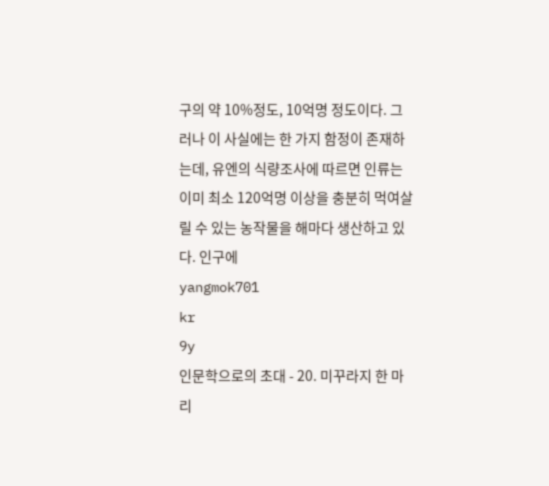구의 약 10%정도, 10억명 정도이다. 그러나 이 사실에는 한 가지 함정이 존재하는데, 유엔의 식량조사에 따르면 인류는 이미 최소 120억명 이상을 충분히 먹여살릴 수 있는 농작물을 해마다 생산하고 있다. 인구에
yangmok701
kr
9y
인문학으로의 초대 - 20. 미꾸라지 한 마리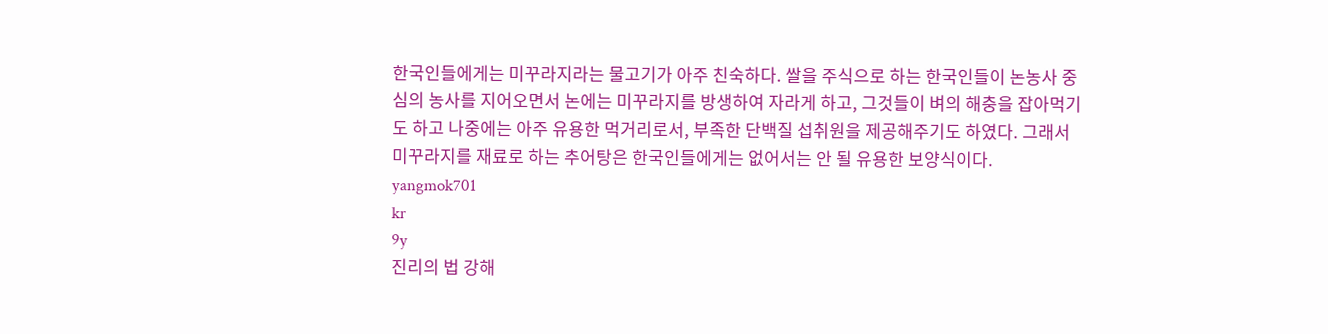한국인들에게는 미꾸라지라는 물고기가 아주 친숙하다. 쌀을 주식으로 하는 한국인들이 논농사 중심의 농사를 지어오면서 논에는 미꾸라지를 방생하여 자라게 하고, 그것들이 벼의 해충을 잡아먹기도 하고 나중에는 아주 유용한 먹거리로서, 부족한 단백질 섭취원을 제공해주기도 하였다. 그래서 미꾸라지를 재료로 하는 추어탕은 한국인들에게는 없어서는 안 될 유용한 보양식이다.
yangmok701
kr
9y
진리의 법 강해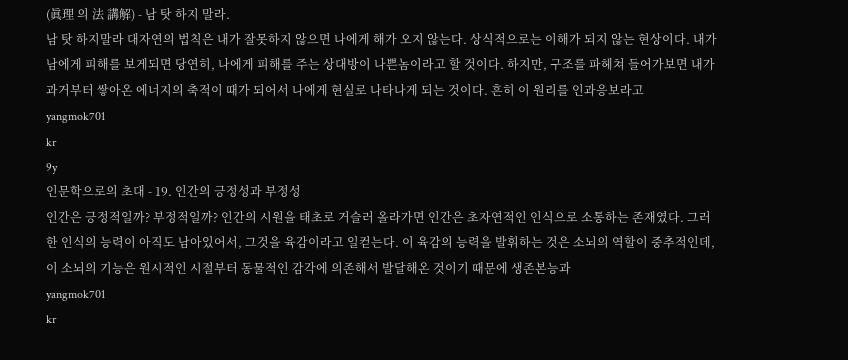(眞理 의 法 講解) - 남 탓 하지 말라.
남 탓 하지말라 대자연의 법칙은 내가 잘못하지 않으면 나에게 해가 오지 않는다. 상식적으로는 이해가 되지 않는 현상이다. 내가 남에게 피해를 보게되면 당연히, 나에게 피해를 주는 상대방이 나쁜놈이라고 할 것이다. 하지만, 구조를 파헤쳐 들어가보면 내가 과거부터 쌓아온 에너지의 축적이 때가 되어서 나에게 현실로 나타나게 되는 것이다. 흔히 이 원리를 인과응보라고
yangmok701
kr
9y
인문학으로의 초대 - 19. 인간의 긍정성과 부정성
인간은 긍정적일까? 부정적일까? 인간의 시원을 태초로 거슬러 올라가면 인간은 초자연적인 인식으로 소통하는 존재였다. 그러한 인식의 능력이 아직도 남아있어서, 그것을 육감이라고 일컫는다. 이 육감의 능력을 발휘하는 것은 소뇌의 역할이 중추적인데, 이 소뇌의 기능은 원시적인 시절부터 동물적인 감각에 의존해서 발달해온 것이기 때문에 생존본능과
yangmok701
kr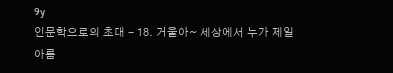9y
인문학으로의 초대 - 18. 거울아~ 세상에서 누가 제일 아름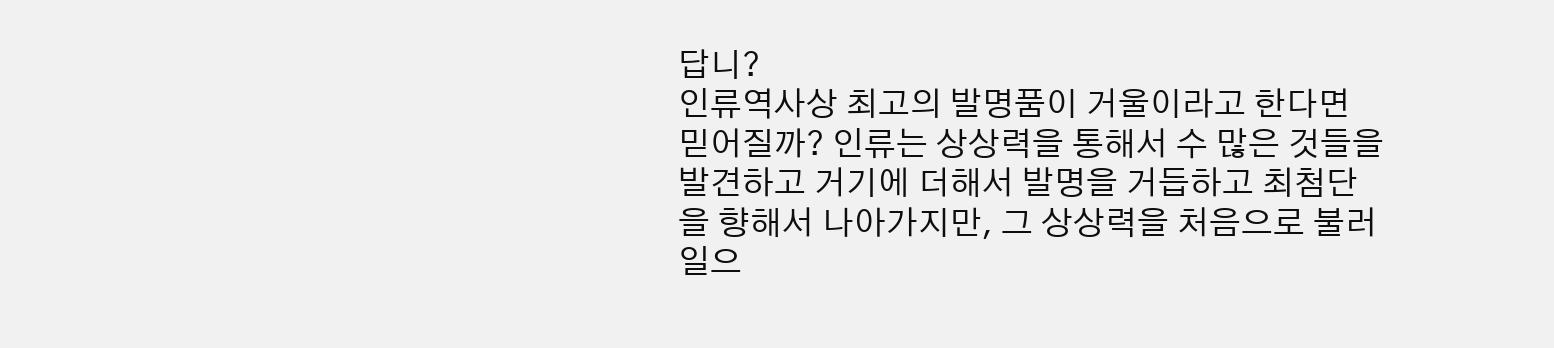답니?
인류역사상 최고의 발명품이 거울이라고 한다면 믿어질까? 인류는 상상력을 통해서 수 많은 것들을 발견하고 거기에 더해서 발명을 거듭하고 최첨단을 향해서 나아가지만, 그 상상력을 처음으로 불러일으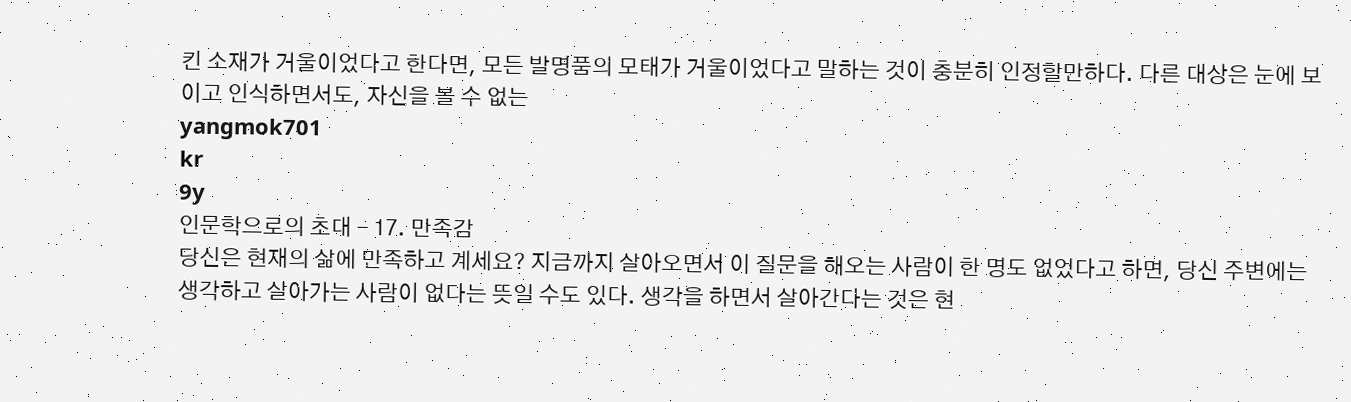킨 소재가 거울이었다고 한다면, 모든 발명품의 모태가 거울이었다고 말하는 것이 충분히 인정할만하다. 다른 대상은 눈에 보이고 인식하면서도, 자신을 볼 수 없는
yangmok701
kr
9y
인문학으로의 초대 - 17. 만족감
당신은 현재의 삶에 만족하고 계세요? 지금까지 살아오면서 이 질문을 해오는 사람이 한 명도 없었다고 하면, 당신 주변에는 생각하고 살아가는 사람이 없다는 뜻일 수도 있다. 생각을 하면서 살아간다는 것은 현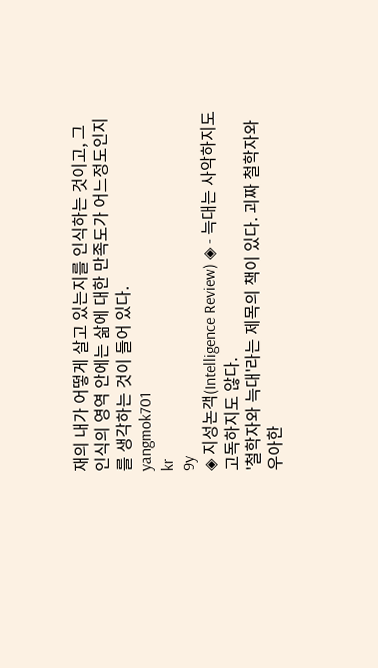재의 내가 어떻게 살고 있는지를 인식하는 것이고, 그 인식의 영역 안에는 삶에 대한 만족도가 어느정도인지를 생각하는 것이 들어 있다.
yangmok701
kr
9y
◈ 지성논객(Intelligence Review) ◈ - 늑대는 사악하지도 고독하지도 않다.
'철학자와 늑대'라는 제목의 책이 있다. 괴짜 철학자와 우아한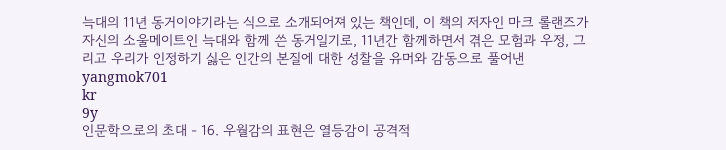늑대의 11년 동거이야기라는 식으로 소개되어져 있는 책인데, 이 책의 저자인 마크 롤랜즈가 자신의 소울메이트인 늑대와 함께 쓴 동거일기로, 11년간 함께하면서 겪은 모험과 우정, 그리고 우리가 인정하기 싫은 인간의 본질에 대한 성찰을 유머와 감동으로 풀어낸
yangmok701
kr
9y
인문학으로의 초대 - 16. 우월감의 표현은 열등감이 공격적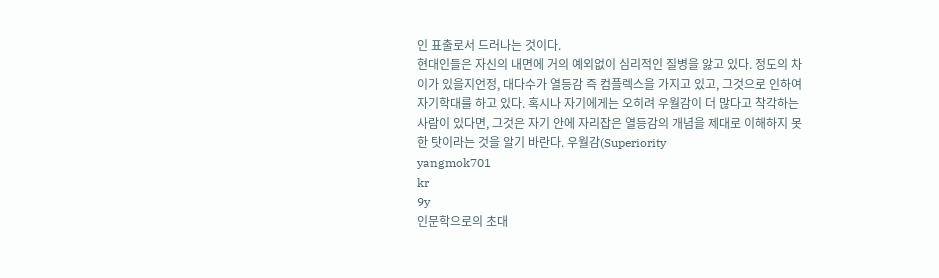인 표출로서 드러나는 것이다.
현대인들은 자신의 내면에 거의 예외없이 심리적인 질병을 앓고 있다. 정도의 차이가 있을지언정, 대다수가 열등감 즉 컴플렉스을 가지고 있고, 그것으로 인하여 자기학대를 하고 있다. 혹시나 자기에게는 오히려 우월감이 더 많다고 착각하는 사람이 있다면, 그것은 자기 안에 자리잡은 열등감의 개념을 제대로 이해하지 못한 탓이라는 것을 알기 바란다. 우월감(Superiority
yangmok701
kr
9y
인문학으로의 초대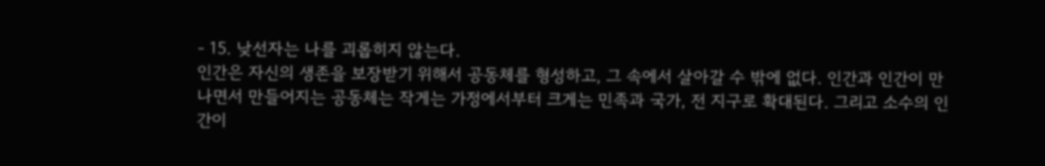- 15. 낮선자는 나를 괴롭히지 않는다.
인간은 자신의 생존을 보장받기 위해서 공동체를 형성하고, 그 속에서 살아갈 수 밖에 없다. 인간과 인간이 만나면서 만들어지는 공동체는 작게는 가정에서부터 크게는 민족과 국가, 전 지구로 확대된다. 그리고 소수의 인간이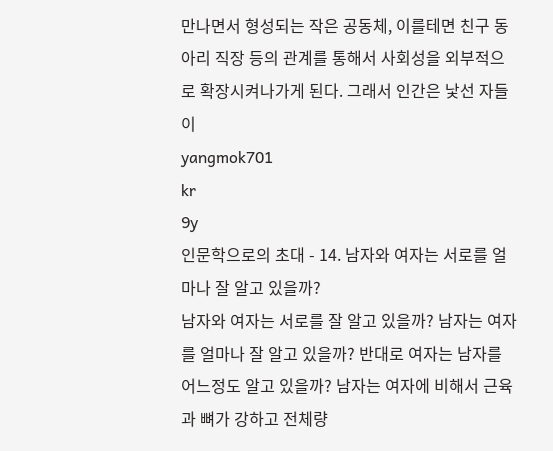만나면서 형성되는 작은 공동체, 이를테면 친구 동아리 직장 등의 관계를 통해서 사회성을 외부적으로 확장시켜나가게 된다. 그래서 인간은 낯선 자들이
yangmok701
kr
9y
인문학으로의 초대 - 14. 남자와 여자는 서로를 얼마나 잘 알고 있을까?
남자와 여자는 서로를 잘 알고 있을까? 남자는 여자를 얼마나 잘 알고 있을까? 반대로 여자는 남자를 어느정도 알고 있을까? 남자는 여자에 비해서 근육과 뼈가 강하고 전체량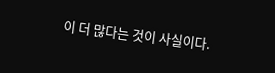이 더 많다는 것이 사실이다.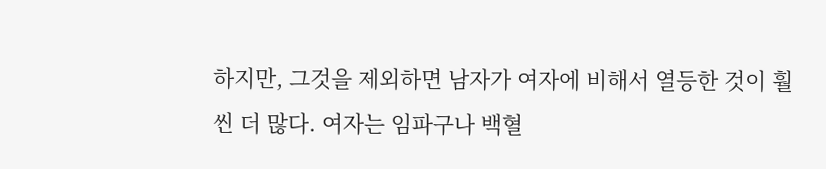하지만, 그것을 제외하면 남자가 여자에 비해서 열등한 것이 훨씬 더 많다. 여자는 임파구나 백혈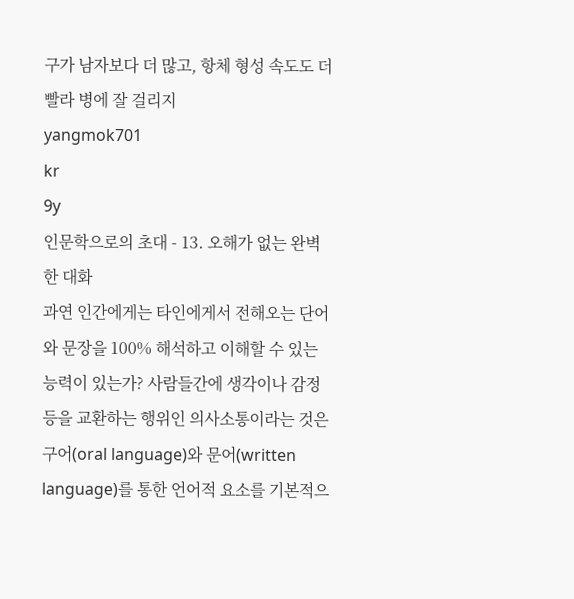구가 남자보다 더 많고, 항체 형성 속도도 더 빨라 병에 잘 걸리지
yangmok701
kr
9y
인문학으로의 초대 - 13. 오해가 없는 완벽한 대화
과연 인간에게는 타인에게서 전해오는 단어와 문장을 100% 해석하고 이해할 수 있는 능력이 있는가? 사람들간에 생각이나 감정 등을 교환하는 행위인 의사소통이라는 것은 구어(oral language)와 문어(written language)를 통한 언어적 요소를 기본적으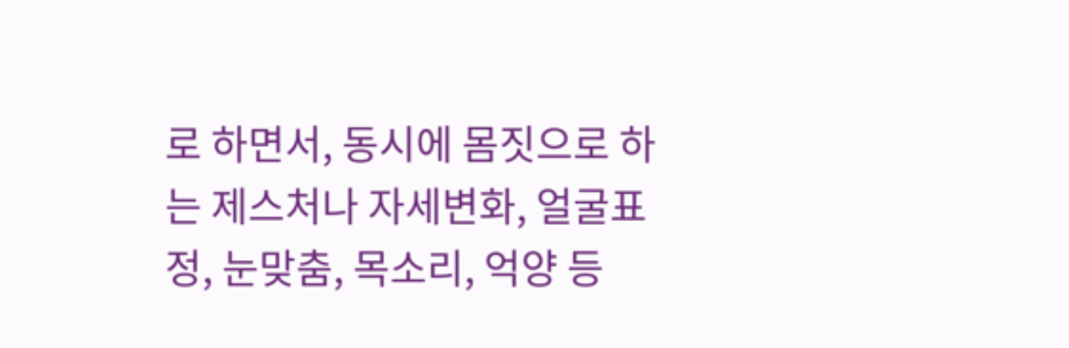로 하면서, 동시에 몸짓으로 하는 제스처나 자세변화, 얼굴표정, 눈맞춤, 목소리, 억양 등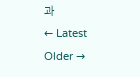과
← Latest
Older →